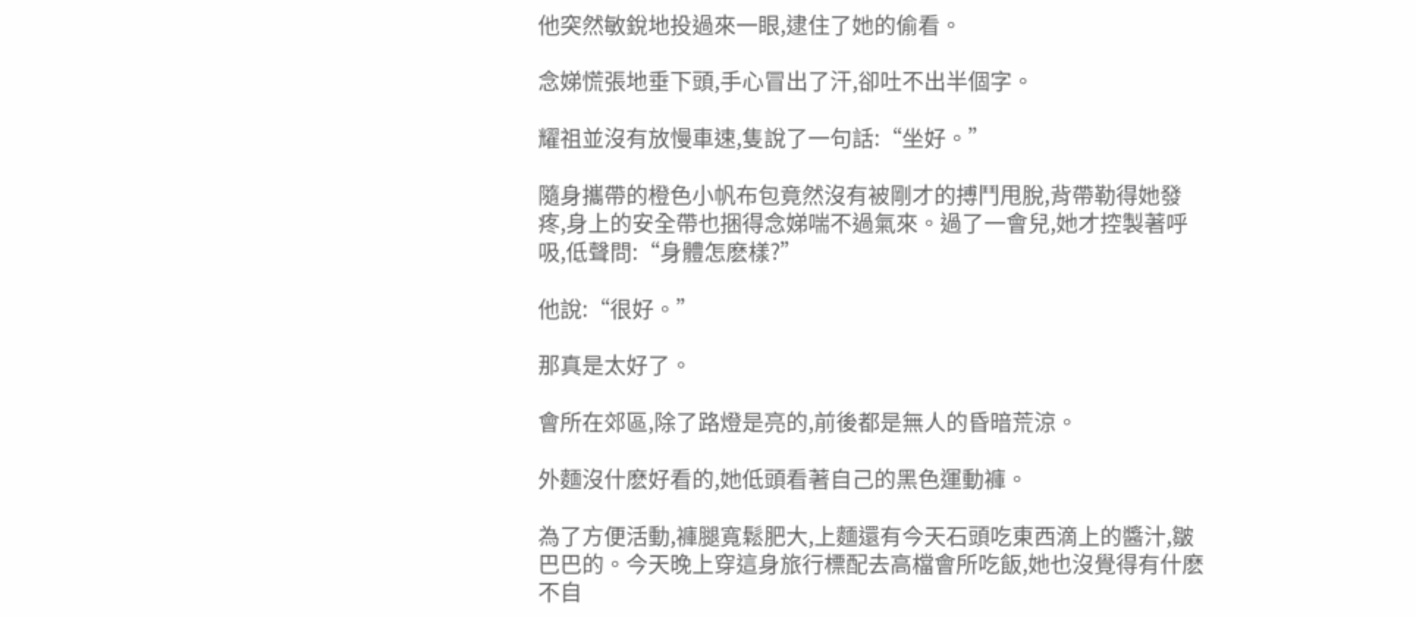他突然敏銳地投過來一眼,逮住了她的偷看。

念娣慌張地垂下頭,手心冒出了汗,卻吐不出半個字。

耀祖並沒有放慢車速,隻說了一句話:“坐好。”

隨身攜帶的橙色小帆布包竟然沒有被剛才的搏鬥甩脫,背帶勒得她發疼,身上的安全帶也捆得念娣喘不過氣來。過了一會兒,她才控製著呼吸,低聲問:“身體怎麽樣?”

他說:“很好。”

那真是太好了。

會所在郊區,除了路燈是亮的,前後都是無人的昏暗荒涼。

外麵沒什麽好看的,她低頭看著自己的黑色運動褲。

為了方便活動,褲腿寬鬆肥大,上麵還有今天石頭吃東西滴上的醬汁,皺巴巴的。今天晚上穿這身旅行標配去高檔會所吃飯,她也沒覺得有什麽不自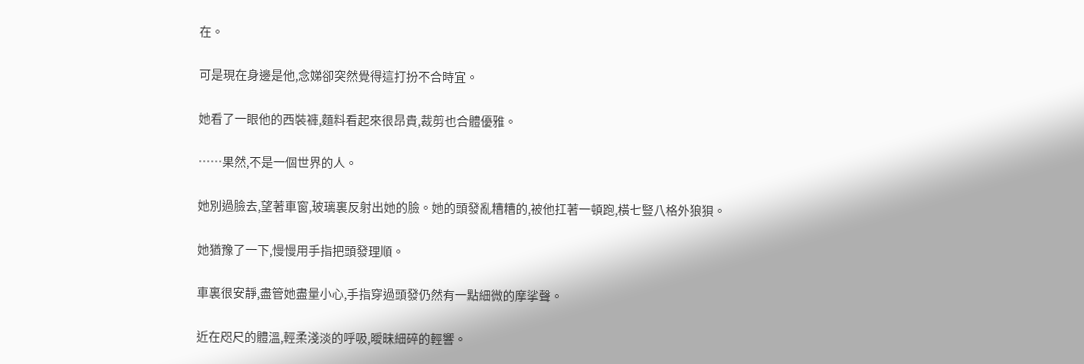在。

可是現在身邊是他,念娣卻突然覺得這打扮不合時宜。

她看了一眼他的西裝褲,麵料看起來很昂貴,裁剪也合體優雅。

……果然,不是一個世界的人。

她別過臉去,望著車窗,玻璃裏反射出她的臉。她的頭發亂糟糟的,被他扛著一頓跑,橫七豎八格外狼狽。

她猶豫了一下,慢慢用手指把頭發理順。

車裏很安靜,盡管她盡量小心,手指穿過頭發仍然有一點細微的摩挲聲。

近在咫尺的體溫,輕柔淺淡的呼吸,曖昧細碎的輕響。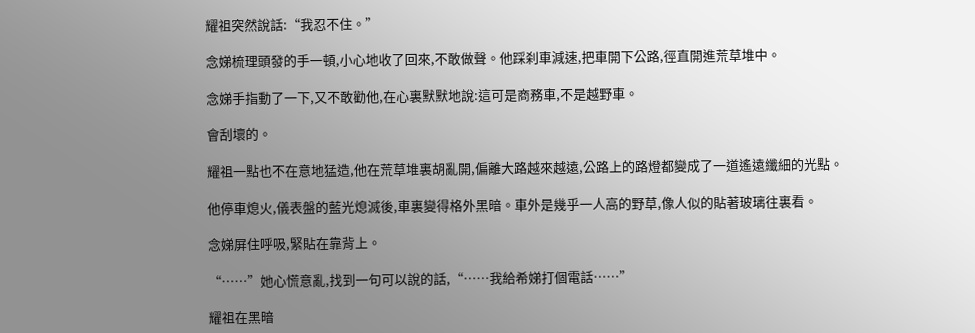耀祖突然說話:“我忍不住。”

念娣梳理頭發的手一頓,小心地收了回來,不敢做聲。他踩刹車減速,把車開下公路,徑直開進荒草堆中。

念娣手指動了一下,又不敢勸他,在心裏默默地說:這可是商務車,不是越野車。

會刮壞的。

耀祖一點也不在意地猛造,他在荒草堆裏胡亂開,偏離大路越來越遠,公路上的路燈都變成了一道遙遠纖細的光點。

他停車熄火,儀表盤的藍光熄滅後,車裏變得格外黑暗。車外是幾乎一人高的野草,像人似的貼著玻璃往裏看。

念娣屏住呼吸,緊貼在靠背上。

“……”她心慌意亂,找到一句可以說的話,“……我給希娣打個電話……”

耀祖在黑暗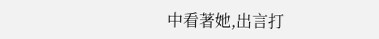中看著她,出言打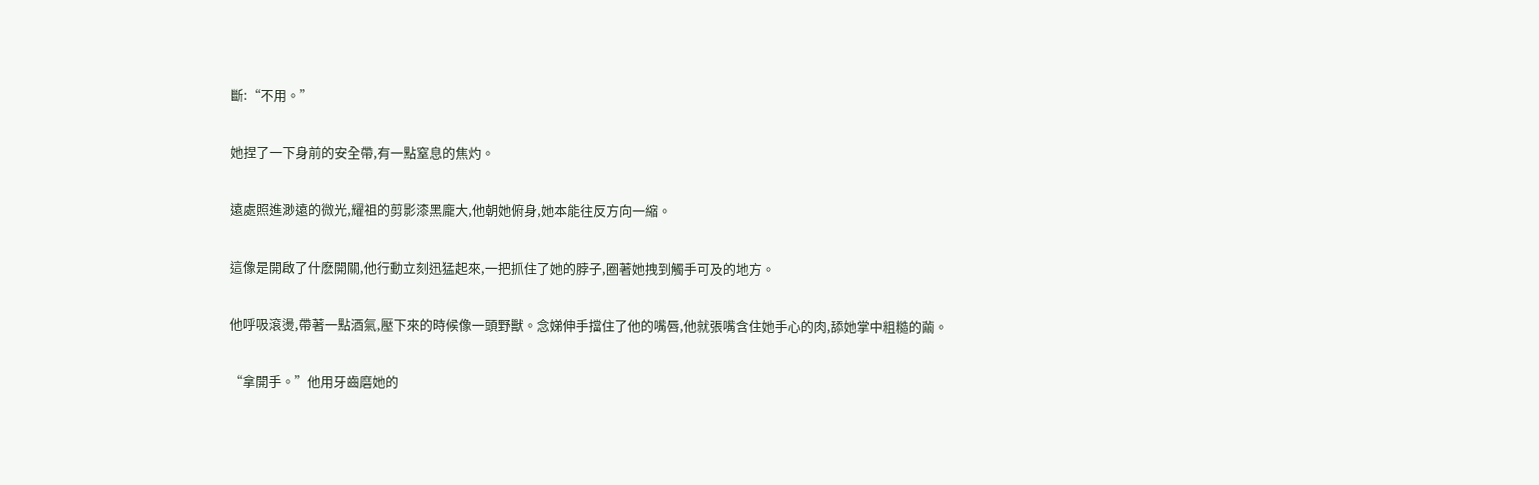斷:“不用。”

她捏了一下身前的安全帶,有一點窒息的焦灼。

遠處照進渺遠的微光,耀祖的剪影漆黑龐大,他朝她俯身,她本能往反方向一縮。

這像是開啟了什麽開關,他行動立刻迅猛起來,一把抓住了她的脖子,圈著她拽到觸手可及的地方。

他呼吸滾燙,帶著一點酒氣,壓下來的時候像一頭野獸。念娣伸手擋住了他的嘴唇,他就張嘴含住她手心的肉,舔她掌中粗糙的繭。

“拿開手。”他用牙齒磨她的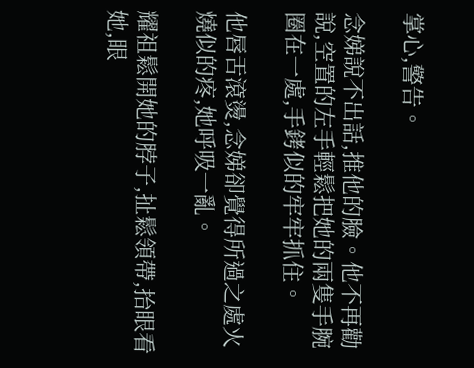掌心,警告。

念娣說不出話,推他的臉。他不再勸說,空置的左手輕鬆把她的兩隻手腕圈在一處,手銬似的牢牢抓住。

他唇舌滾燙,念娣卻覺得所過之處火燒似的疼,她呼吸一亂。

耀祖鬆開她的脖子,扯鬆領帶,抬眼看她,眼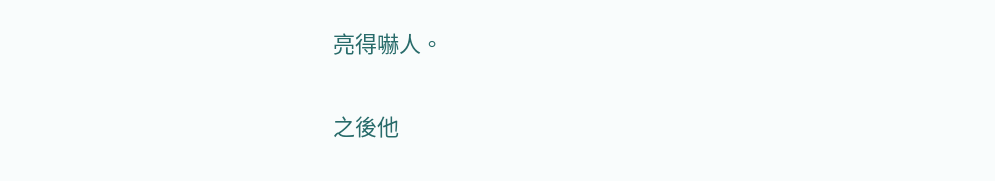亮得嚇人。

之後他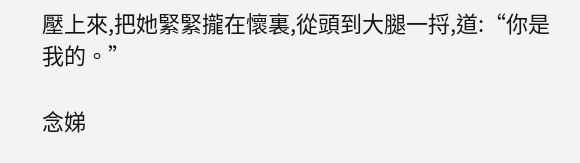壓上來,把她緊緊攏在懷裏,從頭到大腿一捋,道:“你是我的。”

念娣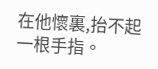在他懷裏,抬不起一根手指。